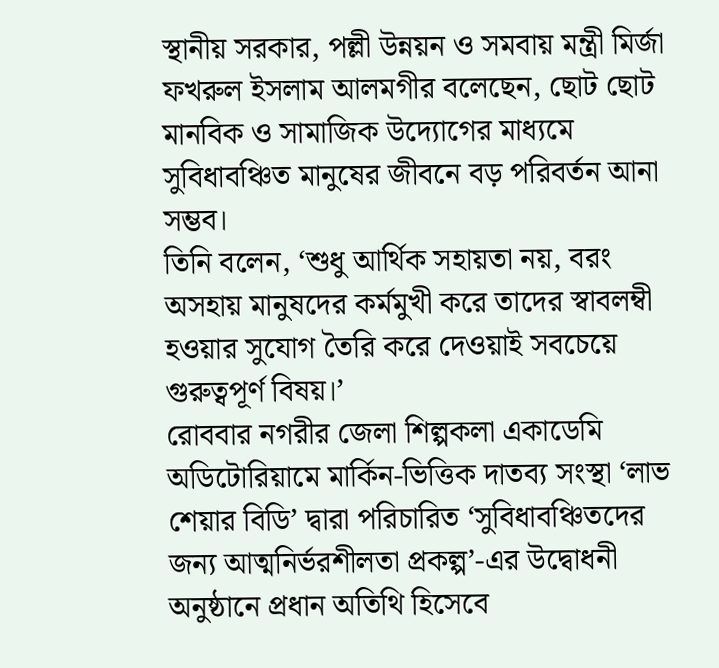স্থানীয় সরকার, পল্লী উন্নয়ন ও সমবায় মন্ত্রী মির্জা ফখরুল ইসলাম আলমগীর বলেছেন, ছোট ছোট মানবিক ও সামাজিক উদ্যোগের মাধ্যমে সুবিধাবঞ্চিত মানুষের জীবনে বড় পরিবর্তন আনা সম্ভব।
তিনি বলেন, ‘শুধু আর্থিক সহায়তা নয়, বরং অসহায় মানুষদের কর্মমুখী করে তাদের স্বাবলম্বী হওয়ার সুযোগ তৈরি করে দেওয়াই সবচেয়ে গুরুত্বপূর্ণ বিষয়।’
রোববার নগরীর জেলা শিল্পকলা একাডেমি অডিটোরিয়ামে মার্কিন-ভিত্তিক দাতব্য সংস্থা ‘লাভ শেয়ার বিডি’ দ্বারা পরিচারিত ‘সুবিধাবঞ্চিতদের জন্য আত্মনির্ভরশীলতা প্রকল্প’-এর উদ্বোধনী অনুষ্ঠানে প্রধান অতিথি হিসেবে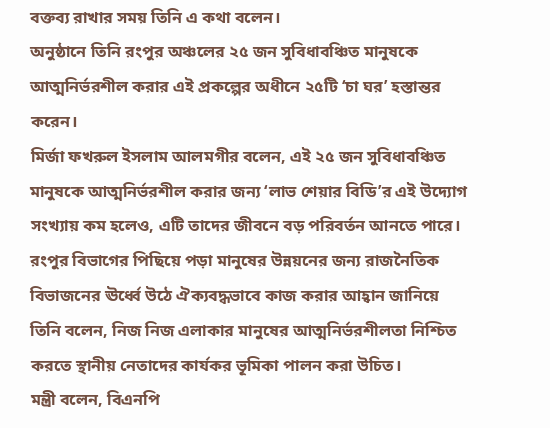বক্তব্য রাখার সময় তিনি এ কথা বলেন।
অনুষ্ঠানে তিনি রংপুর অঞ্চলের ২৫ জন সুবিধাবঞ্চিত মানুষকে আত্মনির্ভরশীল করার এই প্রকল্পের অধীনে ২৫টি ‘চা ঘর’ হস্তান্তর করেন।
মির্জা ফখরুল ইসলাম আলমগীর বলেন, এই ২৫ জন সুবিধাবঞ্চিত মানুষকে আত্মনির্ভরশীল করার জন্য ‘লাভ শেয়ার বিডি’র এই উদ্যোগ সংখ্যায় কম হলেও, এটি তাদের জীবনে বড় পরিবর্তন আনতে পারে।
রংপুর বিভাগের পিছিয়ে পড়া মানুষের উন্নয়নের জন্য রাজনৈতিক বিভাজনের ঊর্ধ্বে উঠে ঐক্যবদ্ধভাবে কাজ করার আহ্বান জানিয়ে তিনি বলেন, নিজ নিজ এলাকার মানুষের আত্মনির্ভরশীলতা নিশ্চিত করতে স্থানীয় নেতাদের কার্যকর ভূমিকা পালন করা উচিত।
মন্ত্রী বলেন, বিএনপি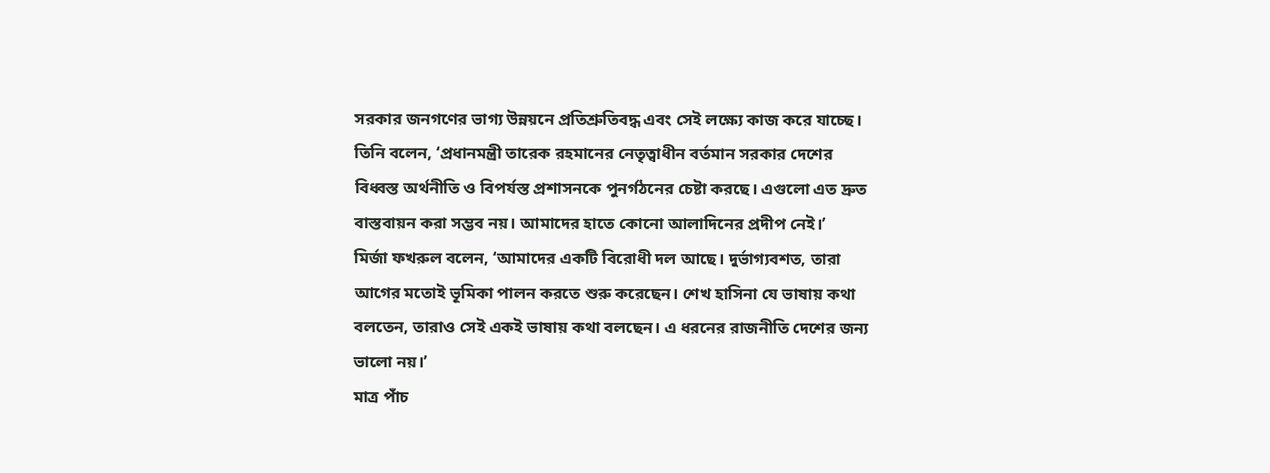সরকার জনগণের ভাগ্য উন্নয়নে প্রতিশ্রুতিবদ্ধ এবং সেই লক্ষ্যে কাজ করে যাচ্ছে।
তিনি বলেন, ‘প্রধানমন্ত্রী তারেক রহমানের নেতৃত্বাধীন বর্তমান সরকার দেশের বিধ্বস্ত অর্থনীতি ও বিপর্যস্ত প্রশাসনকে পুনর্গঠনের চেষ্টা করছে। এগুলো এত দ্রুত বাস্তবায়ন করা সম্ভব নয়। আমাদের হাতে কোনো আলাদিনের প্রদীপ নেই।’
মির্জা ফখরুল বলেন, ‘আমাদের একটি বিরোধী দল আছে। দুর্ভাগ্যবশত, তারা আগের মতোই ভূমিকা পালন করতে শুরু করেছেন। শেখ হাসিনা যে ভাষায় কথা বলতেন, তারাও সেই একই ভাষায় কথা বলছেন। এ ধরনের রাজনীতি দেশের জন্য ভালো নয়।’
মাত্র পাঁচ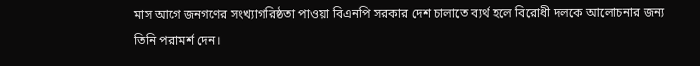মাস আগে জনগণের সংখ্যাগরিষ্ঠতা পাওয়া বিএনপি সরকার দেশ চালাতে ব্যর্থ হলে বিরোধী দলকে আলোচনার জন্য তিনি পরামর্শ দেন।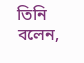তিনি বলেন,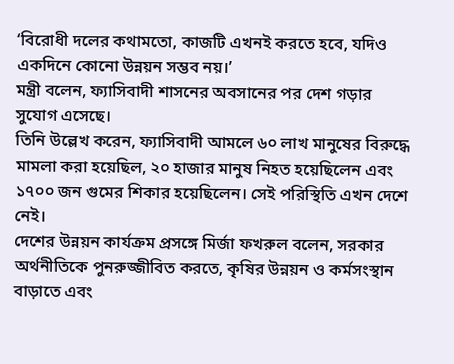‘বিরোধী দলের কথামতো, কাজটি এখনই করতে হবে, যদিও একদিনে কোনো উন্নয়ন সম্ভব নয়।’
মন্ত্রী বলেন, ফ্যাসিবাদী শাসনের অবসানের পর দেশ গড়ার সুযোগ এসেছে।
তিনি উল্লেখ করেন, ফ্যাসিবাদী আমলে ৬০ লাখ মানুষের বিরুদ্ধে মামলা করা হয়েছিল, ২০ হাজার মানুষ নিহত হয়েছিলেন এবং ১৭০০ জন গুমের শিকার হয়েছিলেন। সেই পরিস্থিতি এখন দেশে নেই।
দেশের উন্নয়ন কার্যক্রম প্রসঙ্গে মির্জা ফখরুল বলেন, সরকার অর্থনীতিকে পুনরুজ্জীবিত করতে, কৃষির উন্নয়ন ও কর্মসংস্থান বাড়াতে এবং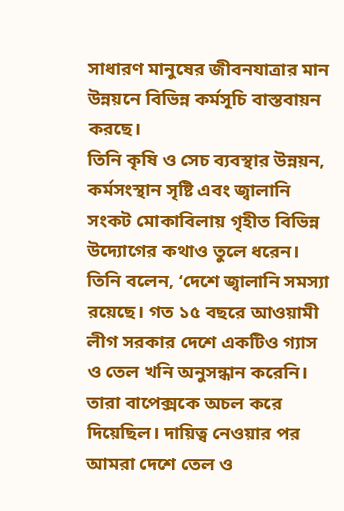সাধারণ মানুষের জীবনযাত্রার মান উন্নয়নে বিভিন্ন কর্মসূচি বাস্তবায়ন করছে।
তিনি কৃষি ও সেচ ব্যবস্থার উন্নয়ন, কর্মসংস্থান সৃষ্টি এবং জ্বালানি সংকট মোকাবিলায় গৃহীত বিভিন্ন উদ্যোগের কথাও তুলে ধরেন।
তিনি বলেন, ‘দেশে জ্বালানি সমস্যা রয়েছে। গত ১৫ বছরে আওয়ামী লীগ সরকার দেশে একটিও গ্যাস ও তেল খনি অনুসন্ধান করেনি। তারা বাপেক্সকে অচল করে দিয়েছিল। দায়িত্ব নেওয়ার পর আমরা দেশে তেল ও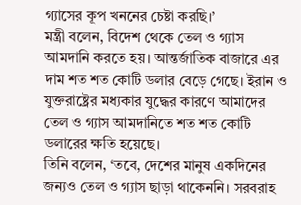গ্যাসের কূপ খননের চেষ্টা করছি।’
মন্ত্রী বলেন, বিদেশ থেকে তেল ও গ্যাস আমদানি করতে হয়। আন্তর্জাতিক বাজারে এর দাম শত শত কোটি ডলার বেড়ে গেছে। ইরান ও যুক্তরাষ্ট্রের মধ্যকার যুদ্ধের কারণে আমাদের তেল ও গ্যাস আমদানিতে শত শত কোটি ডলারের ক্ষতি হয়েছে।
তিনি বলেন, ‘তবে, দেশের মানুষ একদিনের জন্যও তেল ও গ্যাস ছাড়া থাকেননি। সরবরাহ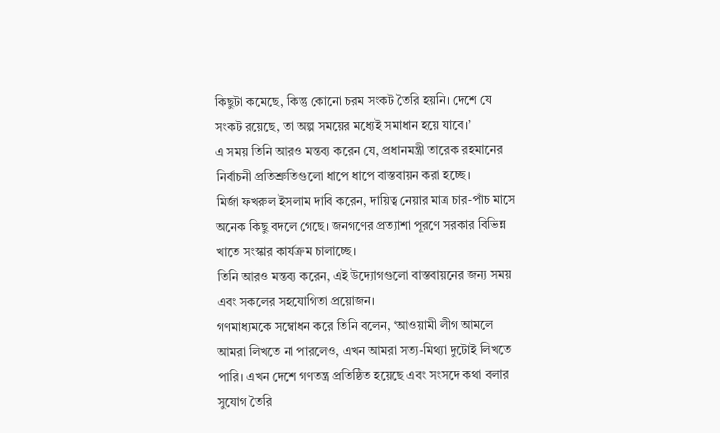কিছুটা কমেছে, কিন্তু কোনো চরম সংকট তৈরি হয়নি। দেশে যে সংকট রয়েছে, তা অল্প সময়ের মধ্যেই সমাধান হয়ে যাবে।’
এ সময় তিনি আরও মন্তব্য করেন যে, প্রধানমন্ত্রী তারেক রহমানের নির্বাচনী প্রতিশ্রুতিগুলো ধাপে ধাপে বাস্তবায়ন করা হচ্ছে।
মির্জা ফখরুল ইসলাম দাবি করেন, দায়িত্ব নেয়ার মাত্র চার-পাঁচ মাসে অনেক কিছু বদলে গেছে। জনগণের প্রত্যাশা পূরণে সরকার বিভিন্ন খাতে সংস্কার কার্যক্রম চালাচ্ছে।
তিনি আরও মন্তব্য করেন, এই উদ্যোগগুলো বাস্তবায়নের জন্য সময় এবং সকলের সহযোগিতা প্রয়োজন।
গণমাধ্যমকে সম্বোধন করে তিনি বলেন, ‘আওয়ামী লীগ আমলে আমরা লিখতে না পারলেও, এখন আমরা সত্য-মিথ্যা দুটোই লিখতে পারি। এখন দেশে গণতন্ত্র প্রতিষ্ঠিত হয়েছে এবং সংসদে কথা বলার সুযোগ তৈরি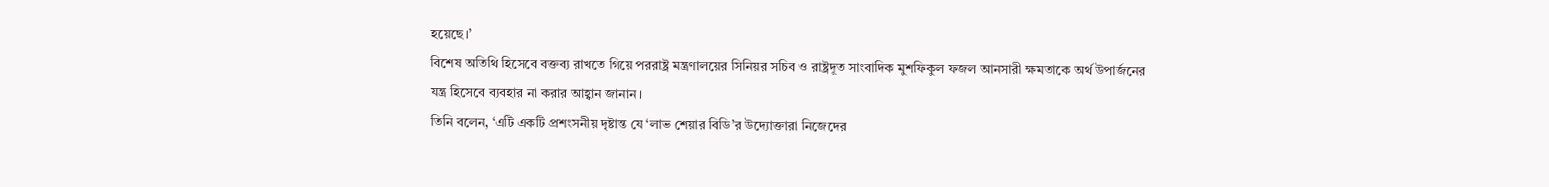হয়েছে।’
বিশেষ অতিথি হিসেবে বক্তব্য রাখতে গিয়ে পররাষ্ট্র মন্ত্রণালয়ের সিনিয়র সচিব ও রাষ্ট্রদূত সাংবাদিক মুশফিকুল ফজল আনসারী ক্ষমতাকে অর্থ উপার্জনের যন্ত্র হিসেবে ব্যবহার না করার আহ্বান জানান।
তিনি বলেন, ‘এটি একটি প্রশংসনীয় দৃষ্টান্ত যে ‘লাভ শেয়ার বিডি’র উদ্যোক্তারা নিজেদের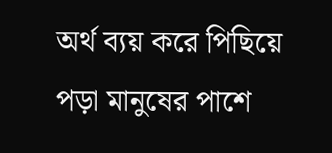অর্থ ব্যয় করে পিছিয়ে পড়া মানুষের পাশে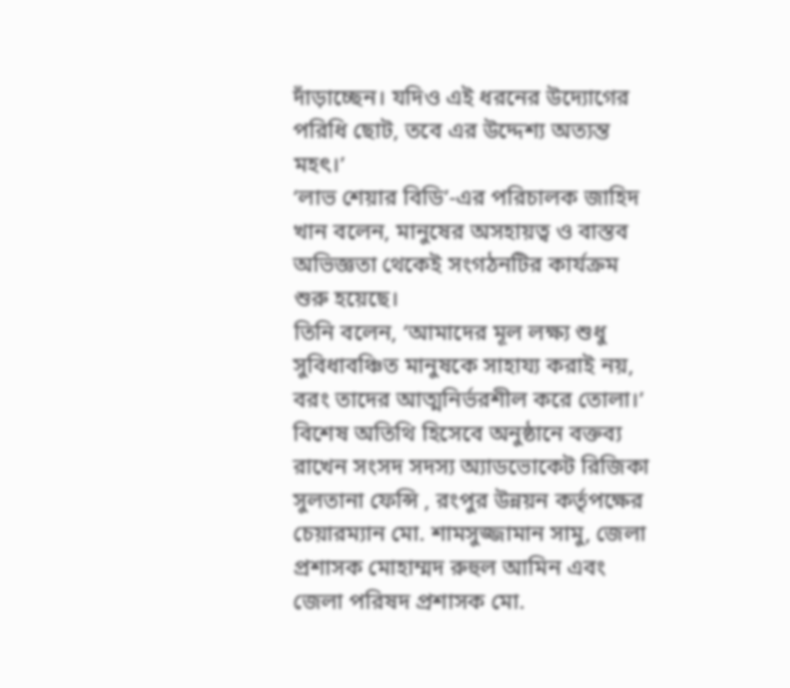দাঁড়াচ্ছেন। যদিও এই ধরনের উদ্যোগের পরিধি ছোট, তবে এর উদ্দেশ্য অত্যন্ত মহৎ।’
‘লাভ শেয়ার বিডি’-এর পরিচালক জাহিদ খান বলেন, মানুষের অসহায়ত্ব ও বাস্তব অভিজ্ঞতা থেকেই সংগঠনটির কার্যক্রম শুরু হয়েছে।
তিনি বলেন, ‘আমাদের মূল লক্ষ্য শুধু সুবিধাবঞ্চিত মানুষকে সাহায্য করাই নয়, বরং তাদের আত্মনির্ভরশীল করে তোলা।’
বিশেষ অতিথি হিসেবে অনুষ্ঠানে বক্তব্য রাখেন সংসদ সদস্য অ্যাডভোকেট রিজিকা সুলতানা ফেন্সি , রংপুর উন্নয়ন কর্তৃপক্ষের চেয়ারম্যান মো. শামসুজ্জামান সামু, জেলা প্রশাসক মোহাম্মদ রুহুল আমিন এবং জেলা পরিষদ প্রশাসক মো.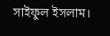সাইফুল ইসলাম।